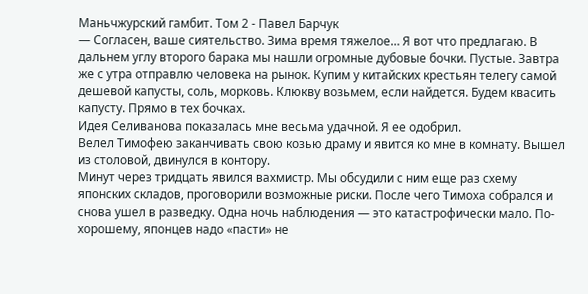Маньчжурский гамбит. Том 2 - Павел Барчук
— Согласен, ваше сиятельство. Зима время тяжелое… Я вот что предлагаю. В дальнем углу второго барака мы нашли огромные дубовые бочки. Пустые. Завтра же с утра отправлю человека на рынок. Купим у китайских крестьян телегу самой дешевой капусты, соль, морковь. Клюкву возьмем, если найдется. Будем квасить капусту. Прямо в тех бочках.
Идея Селиванова показалась мне весьма удачной. Я ее одобрил.
Велел Тимофею заканчивать свою козью драму и явится ко мне в комнату. Вышел из столовой, двинулся в контору.
Минут через тридцать явился вахмистр. Мы обсудили с ним еще раз схему японских складов, проговорили возможные риски. После чего Тимоха собрался и снова ушел в разведку. Одна ночь наблюдения — это катастрофически мало. По-хорошему, японцев надо «пасти» не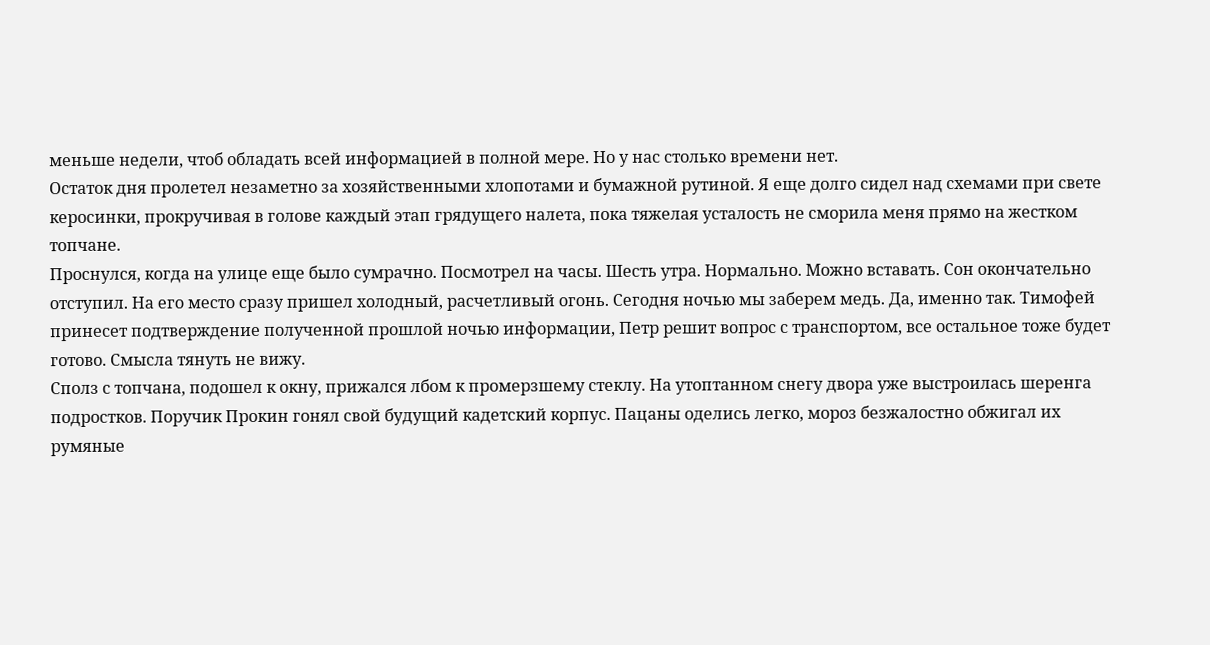меньше недели, чтоб обладать всей информацией в полной мере. Но у нас столько времени нет.
Остаток дня пролетел незаметно за хозяйственными хлопотами и бумажной рутиной. Я еще долго сидел над схемами при свете керосинки, прокручивая в голове каждый этап грядущего налета, пока тяжелая усталость не сморила меня прямо на жестком топчане.
Проснулся, когда на улице еще было сумрачно. Посмотрел на часы. Шесть утра. Нормально. Можно вставать. Сон окончательно отступил. На его место сразу пришел холодный, расчетливый огонь. Сегодня ночью мы заберем медь. Да, именно так. Тимофей принесет подтверждение полученной прошлой ночью информации, Петр решит вопрос с транспортом, все остальное тоже будет готово. Смысла тянуть не вижу.
Сполз с топчана, подошел к окну, прижался лбом к промерзшему стеклу. На утоптанном снегу двора уже выстроилась шеренга подростков. Поручик Прокин гонял свой будущий кадетский корпус. Пацаны оделись легко, мороз безжалостно обжигал их румяные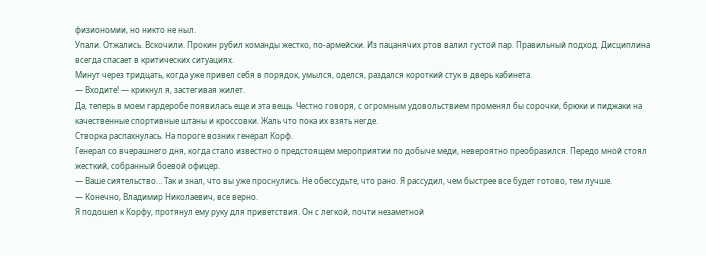физиономии, но никто не ныл.
Упали. Отжались. Вскочили. Прокин рубил команды жестко, по-армейски. Из пацанячих ртов валил густой пар. Правильный подход. Дисциплина всегда спасает в критических ситуациях.
Минут через тридцать, когда уже привел себя в порядок, умылся, оделся, раздался короткий стук в дверь кабинета.
— Входите! — крикнул я, застегивая жилет.
Да, теперь в моем гардеробе появилась еще и эта вещь. Честно говоря, с огромным удовольствием променял бы сорочки, брюки и пиджаки на качественные спортивные штаны и кроссовки. Жаль что пока их взять негде.
Створка распахнулась. На пороге возник генерал Корф.
Генерал со вчерашнего дня, когда стало известно о предстоящем мероприятии по добыче меди, невероятно преобразился. Передо мной стоял жесткий, собранный боевой офицер.
— Ваше сиятельство… Так и знал, что вы уже проснулись. Не обессудьте, что рано. Я рассудил, чем быстрее все будет готово, тем лучше.
— Конечно, Владимир Николаевич, все верно.
Я подошел к Корфу, протянул ему руку для приветствия. Он с легкой, почти незаметной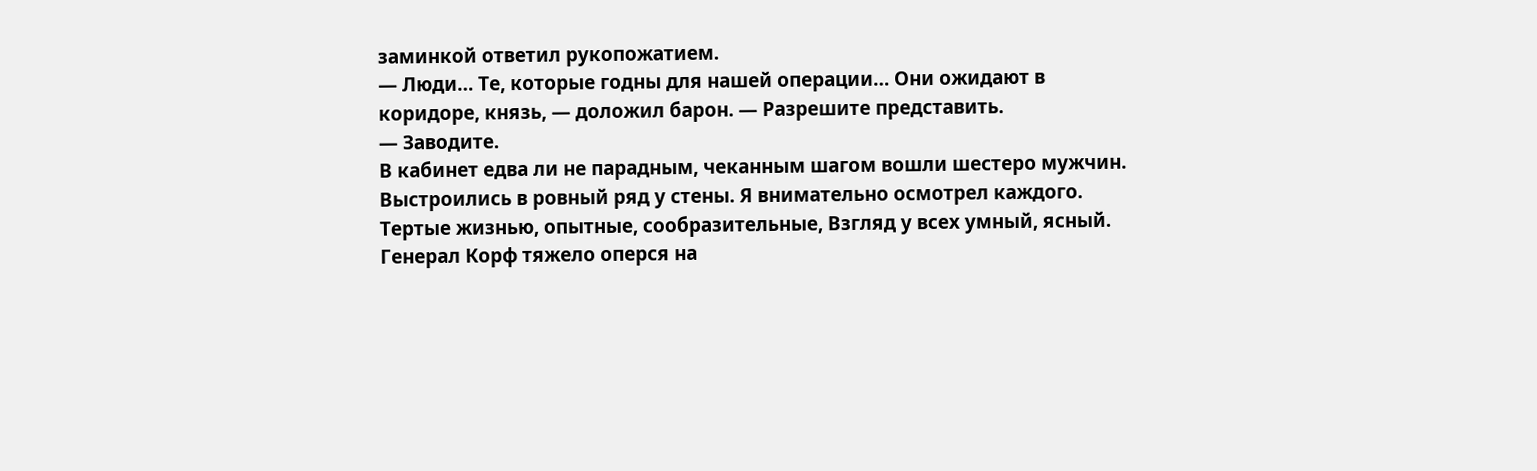заминкой ответил рукопожатием.
— Люди… Те, которые годны для нашей операции… Они ожидают в коридоре, князь, — доложил барон. — Разрешите представить.
— Заводите.
В кабинет едва ли не парадным, чеканным шагом вошли шестеро мужчин. Выстроились в ровный ряд у стены. Я внимательно осмотрел каждого. Тертые жизнью, опытные, сообразительные, Взгляд у всех умный, ясный.
Генерал Корф тяжело оперся на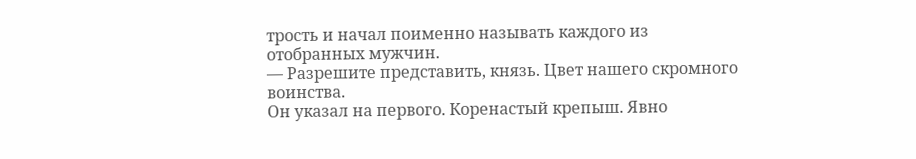трость и начал поименно называть каждого из отобранных мужчин.
— Разрешите представить, князь. Цвет нашего скромного воинства.
Он указал на первого. Коренастый крепыш. Явно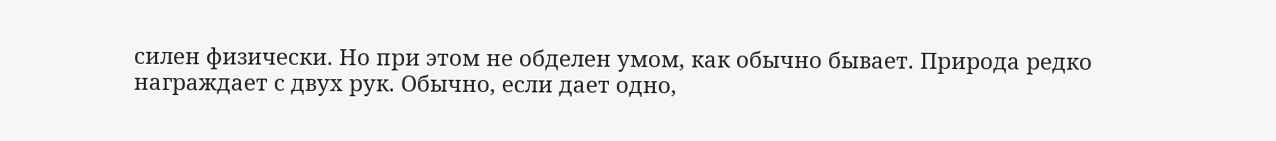силен физически. Но при этом не обделен умом, как обычно бывает. Природа редко награждает с двух рук. Обычно, если дает одно,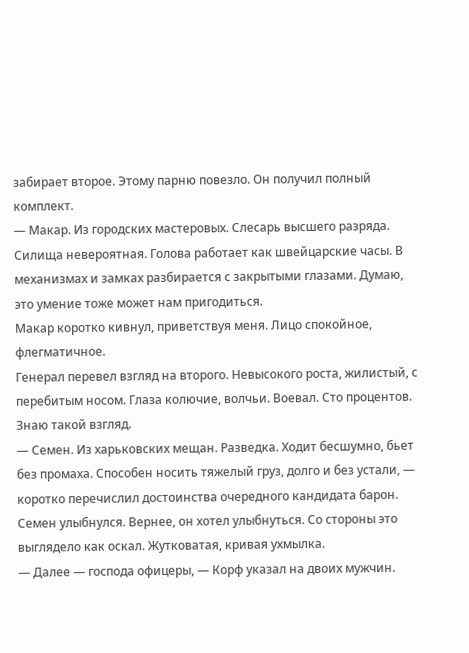забирает второе. Этому парню повезло. Он получил полный комплект.
— Макар. Из городских мастеровых. Слесарь высшего разряда. Силища невероятная. Голова работает как швейцарские часы. В механизмах и замках разбирается с закрытыми глазами. Думаю, это умение тоже может нам пригодиться.
Макар коротко кивнул, приветствуя меня. Лицо спокойное, флегматичное.
Генерал перевел взгляд на второго. Невысокого роста, жилистый, с перебитым носом. Глаза колючие, волчьи. Воевал. Сто процентов. Знаю такой взгляд.
— Семен. Из харьковских мещан. Разведка. Ходит бесшумно, бьет без промаха. Способен носить тяжелый груз, долго и без устали, — коротко перечислил достоинства очередного кандидата барон.
Семен улыбнулся. Вернее, он хотел улыбнуться. Со стороны это выглядело как оскал. Жутковатая, кривая ухмылка.
— Далее — господа офицеры, — Корф указал на двоих мужчин.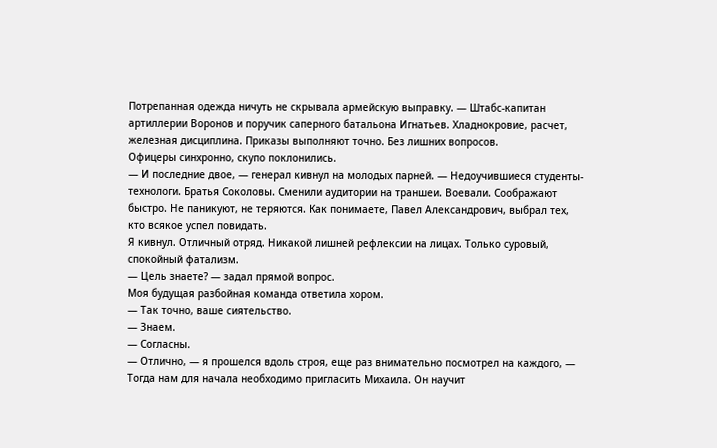Потрепанная одежда ничуть не скрывала армейскую выправку. — Штабс-капитан артиллерии Воронов и поручик саперного батальона Игнатьев. Хладнокровие, расчет, железная дисциплина. Приказы выполняют точно. Без лишних вопросов.
Офицеры синхронно, скупо поклонились.
— И последние двое, — генерал кивнул на молодых парней. — Недоучившиеся студенты-технологи. Братья Соколовы. Сменили аудитории на траншеи. Воевали. Соображают быстро. Не паникуют, не теряются. Как понимаете, Павел Александрович, выбрал тех, кто всякое успел повидать.
Я кивнул. Отличный отряд. Никакой лишней рефлексии на лицах. Только суровый, спокойный фатализм.
— Цель знаете? — задал прямой вопрос.
Моя будущая разбойная команда ответила хором.
— Так точно, ваше сиятельство.
— Знаем.
— Согласны.
— Отлично, — я прошелся вдоль строя, еще раз внимательно посмотрел на каждого, — Тогда нам для начала необходимо пригласить Михаила. Он научит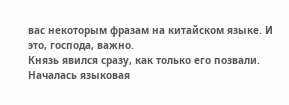вас некоторым фразам на китайском языке. И это, господа, важно.
Князь явился сразу, как только его позвали.
Началась языковая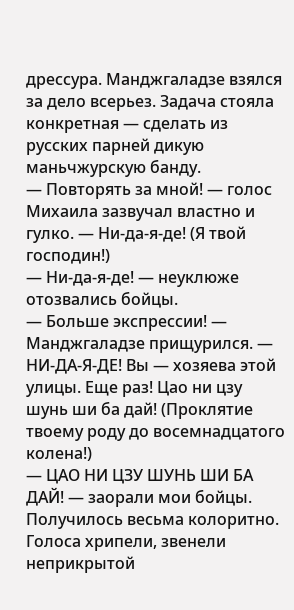дрессура. Манджгаладзе взялся за дело всерьез. Задача стояла конкретная — сделать из русских парней дикую маньчжурскую банду.
— Повторять за мной! — голос Михаила зазвучал властно и гулко. — Ни-да-я-де! (Я твой господин!)
— Ни-да-я-де! — неуклюже отозвались бойцы.
— Больше экспрессии! — Манджгаладзе прищурился. — НИ-ДА-Я-ДЕ! Вы — хозяева этой улицы. Еще раз! Цао ни цзу шунь ши ба дай! (Проклятие твоему роду до восемнадцатого колена!)
— ЦАО НИ ЦЗУ ШУНЬ ШИ БА ДАЙ! — заорали мои бойцы.
Получилось весьма колоритно. Голоса хрипели, звенели неприкрытой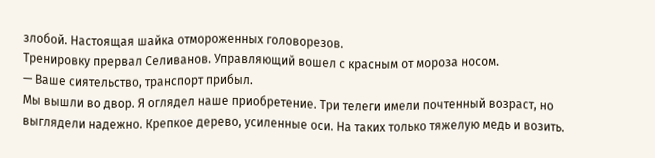злобой. Настоящая шайка отмороженных головорезов.
Тренировку прервал Селиванов. Управляющий вошел с красным от мороза носом.
— Ваше сиятельство, транспорт прибыл.
Мы вышли во двор. Я оглядел наше приобретение. Три телеги имели почтенный возраст, но выглядели надежно. Крепкое дерево, усиленные оси. На таких только тяжелую медь и возить.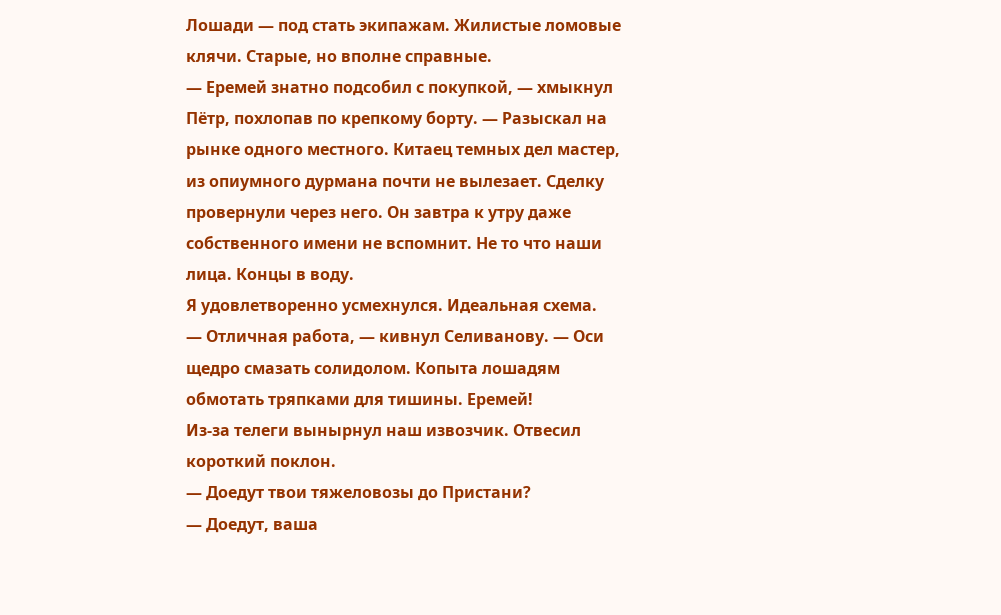Лошади — под стать экипажам. Жилистые ломовые клячи. Старые, но вполне справные.
— Еремей знатно подсобил с покупкой, — хмыкнул Пётр, похлопав по крепкому борту. — Разыскал на рынке одного местного. Китаец темных дел мастер, из опиумного дурмана почти не вылезает. Сделку провернули через него. Он завтра к утру даже собственного имени не вспомнит. Не то что наши лица. Концы в воду.
Я удовлетворенно усмехнулся. Идеальная схема.
— Отличная работа, — кивнул Селиванову. — Оси щедро смазать солидолом. Копыта лошадям обмотать тряпками для тишины. Еремей!
Из-за телеги вынырнул наш извозчик. Отвесил короткий поклон.
— Доедут твои тяжеловозы до Пристани?
— Доедут, ваша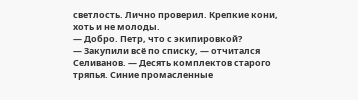светлость. Лично проверил. Крепкие кони, хоть и не молоды.
— Добро. Петр, что с экипировкой?
— Закупили всё по списку, — отчитался Селиванов. — Десять комплектов старого тряпья. Синие промасленные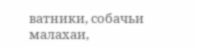ватники, собачьи малахаи,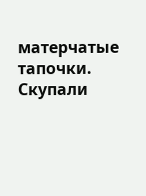матерчатые тапочки. Скупали